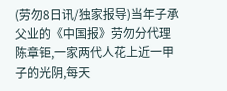(劳勿8日讯/独家报导)当年子承父业的《中国报》劳勿分代理陈章钜,一家两代人花上近一甲子的光阴,每天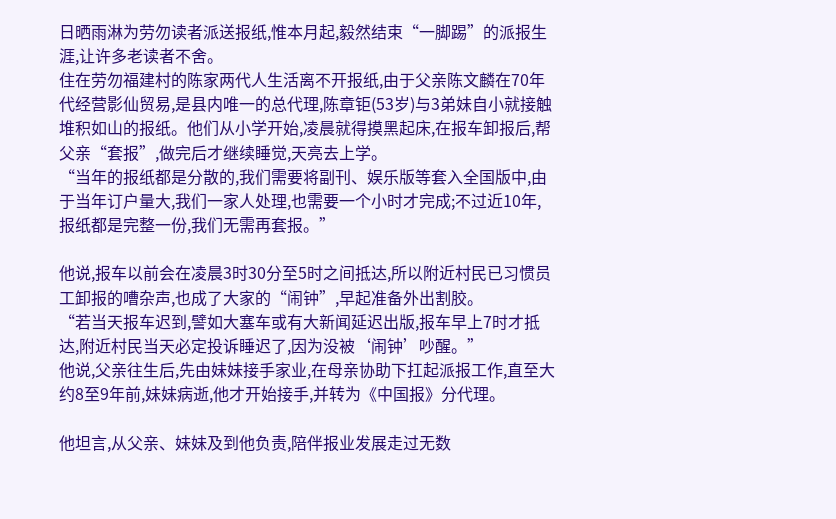日晒雨淋为劳勿读者派送报纸,惟本月起,毅然结束“一脚踢”的派报生涯,让许多老读者不舍。
住在劳勿福建村的陈家两代人生活离不开报纸,由于父亲陈文麟在70年代经营影仙贸易,是县内唯一的总代理,陈章钜(53岁)与3弟妹自小就接触堆积如山的报纸。他们从小学开始,凌晨就得摸黑起床,在报车卸报后,帮父亲“套报”,做完后才继续睡觉,天亮去上学。
“当年的报纸都是分散的,我们需要将副刊、娱乐版等套入全国版中,由于当年订户量大,我们一家人处理,也需要一个小时才完成;不过近10年,报纸都是完整一份,我们无需再套报。”

他说,报车以前会在凌晨3时30分至5时之间抵达,所以附近村民已习惯员工卸报的嘈杂声,也成了大家的“闹钟”,早起准备外出割胶。
“若当天报车迟到,譬如大塞车或有大新闻延迟出版,报车早上7时才抵达,附近村民当天必定投诉睡迟了,因为没被‘闹钟’吵醒。”
他说,父亲往生后,先由妹妹接手家业,在母亲协助下扛起派报工作,直至大约8至9年前,妹妹病逝,他才开始接手,并转为《中国报》分代理。

他坦言,从父亲、妹妹及到他负责,陪伴报业发展走过无数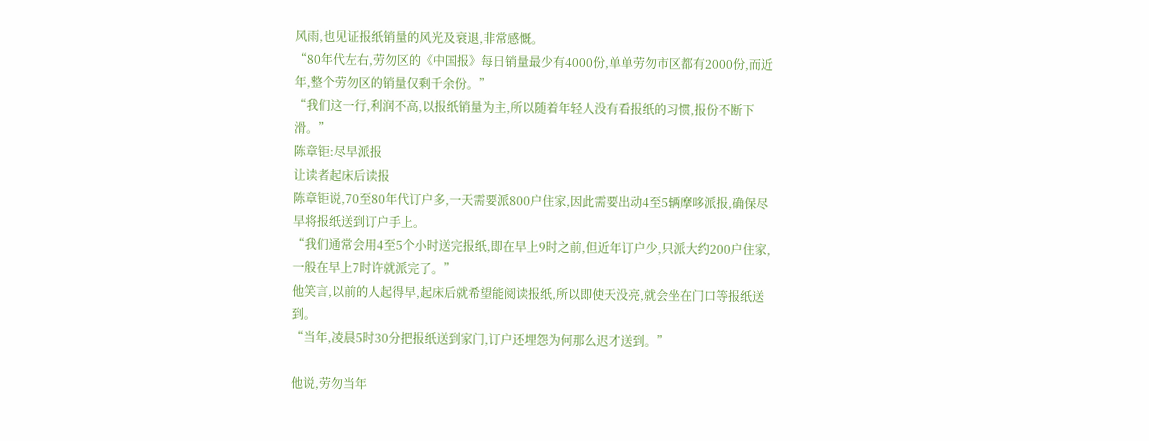风雨,也见证报纸销量的风光及衰退,非常感慨。
“80年代左右,劳勿区的《中国报》每日销量最少有4000份,单单劳勿市区都有2000份,而近年,整个劳勿区的销量仅剩千余份。”
“我们这一行,利润不高,以报纸销量为主,所以随着年轻人没有看报纸的习惯,报份不断下滑。”
陈章钜:尽早派报
让读者起床后读报
陈章钜说,70至80年代订户多,一天需要派800户住家,因此需要出动4至5辆摩哆派报,确保尽早将报纸送到订户手上。
“我们通常会用4至5个小时送完报纸,即在早上9时之前,但近年订户少,只派大约200户住家,一般在早上7时许就派完了。”
他笑言,以前的人起得早,起床后就希望能阅读报纸,所以即使天没亮,就会坐在门口等报纸送到。
“当年,凌晨5时30分把报纸送到家门,订户还埋怨为何那么迟才送到。”

他说,劳勿当年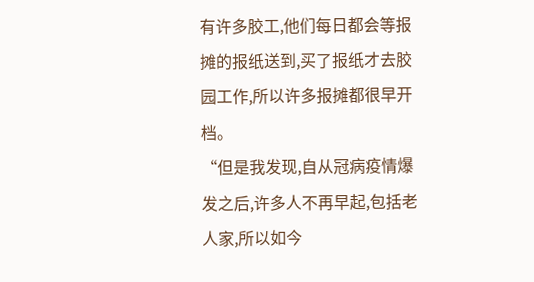有许多胶工,他们每日都会等报摊的报纸送到,买了报纸才去胶园工作,所以许多报摊都很早开档。
“但是我发现,自从冠病疫情爆发之后,许多人不再早起,包括老人家,所以如今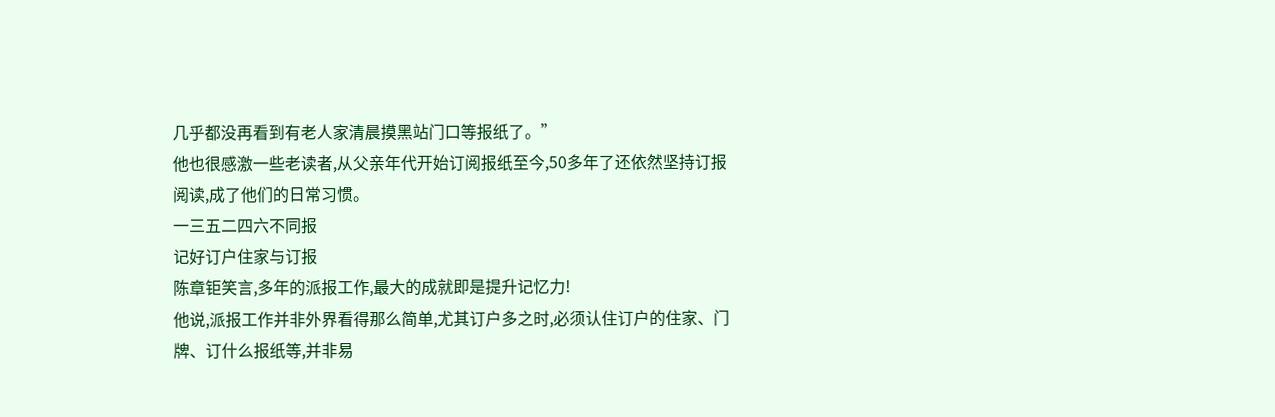几乎都没再看到有老人家清晨摸黑站门口等报纸了。”
他也很感激一些老读者,从父亲年代开始订阅报纸至今,50多年了还依然坚持订报阅读,成了他们的日常习惯。
一三五二四六不同报
记好订户住家与订报
陈章钜笑言,多年的派报工作,最大的成就即是提升记忆力!
他说,派报工作并非外界看得那么简单,尤其订户多之时,必须认住订户的住家、门牌、订什么报纸等,并非易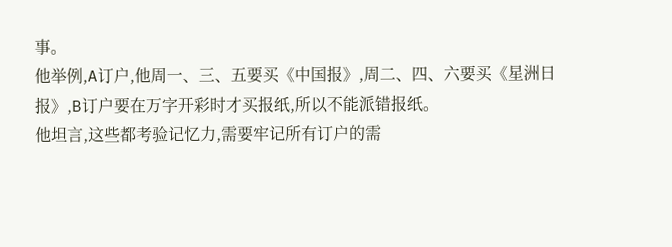事。
他举例,A订户,他周一、三、五要买《中国报》,周二、四、六要买《星洲日报》,B订户要在万字开彩时才买报纸,所以不能派错报纸。
他坦言,这些都考验记忆力,需要牢记所有订户的需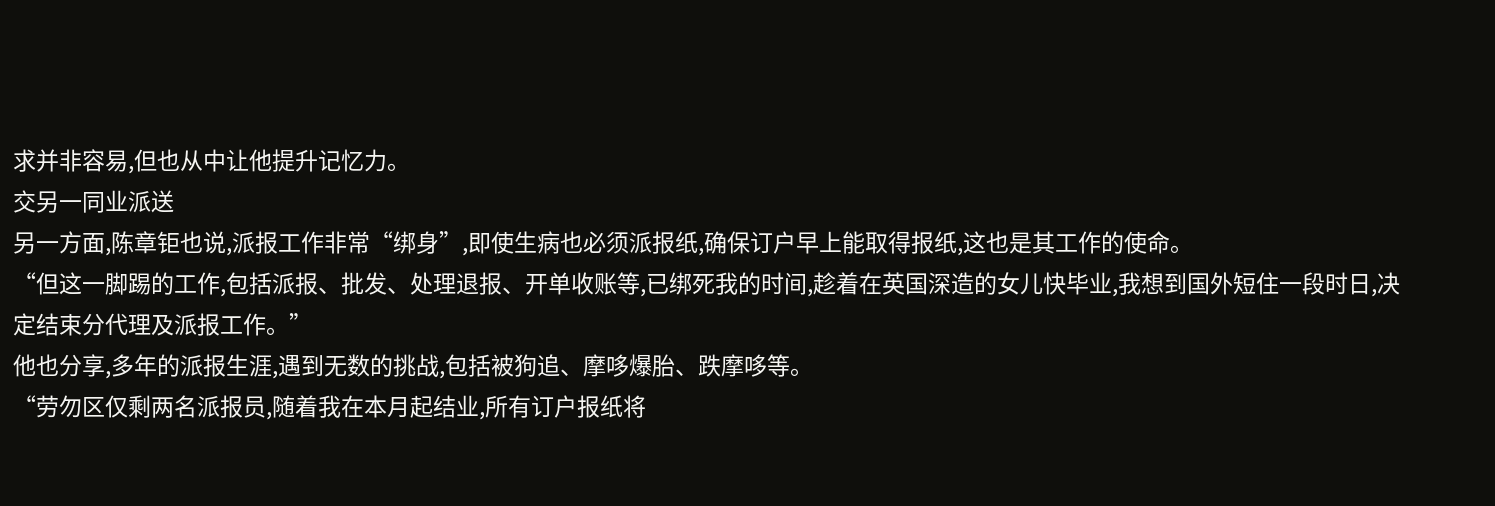求并非容易,但也从中让他提升记忆力。
交另一同业派送
另一方面,陈章钜也说,派报工作非常“绑身”,即使生病也必须派报纸,确保订户早上能取得报纸,这也是其工作的使命。
“但这一脚踢的工作,包括派报、批发、处理退报、开单收账等,已绑死我的时间,趁着在英国深造的女儿快毕业,我想到国外短住一段时日,决定结束分代理及派报工作。”
他也分享,多年的派报生涯,遇到无数的挑战,包括被狗追、摩哆爆胎、跌摩哆等。
“劳勿区仅剩两名派报员,随着我在本月起结业,所有订户报纸将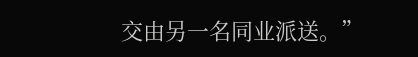交由另一名同业派送。”